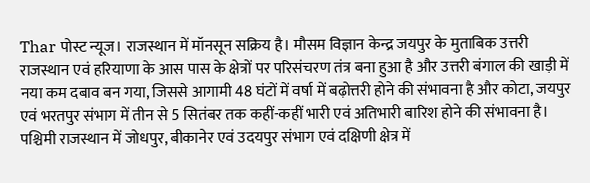Thar पोस्ट न्यूज। राजस्थान में मॉनसून सक्रिय है। मौसम विज्ञान केन्द्र जयपुर के मुताबिक उत्तरी राजस्थान एवं हरियाणा के आस पास के क्षेत्रों पर परिसंचरण तंत्र बना हुआ है और उत्तरी बंगाल की खाड़ी में नया कम दबाव बन गया, जिससे आगामी 48 घंटों में वर्षा में बढ़ोत्तरी होने की संभावना है और कोटा, जयपुर एवं भरतपुर संभाग में तीन से 5 सितंबर तक कहीं-कहीं भारी एवं अतिभारी बारिश होने की संभावना है। पश्चिमी राजस्थान में जोधपुर, बीकानेर एवं उदयपुर संभाग एवं दक्षिणी क्षेत्र में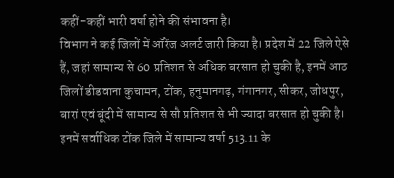कहीं-कहीं भारी वर्षा होने की संभावना है।
विभाग ने कई जिलों में ऑरेंज अलर्ट जारी किया है। प्रदेश में 22 जिले ऐसे हैं, जहां सामान्य से 60 प्रतिशत से अधिक बरसात हो चुकी है, इनमें आठ जिलों डीडवाना कुचामन, टोंक, हनुमानगढ़, गंगानगर, सीकर, जोधपुर, बारां एवं बूंदी में सामान्य से सौ प्रतिशत से भी ज्यादा बरसात हो चुकी है। इनमें सर्वाधिक टोंक जिले में सामान्य वर्षा 513.11 के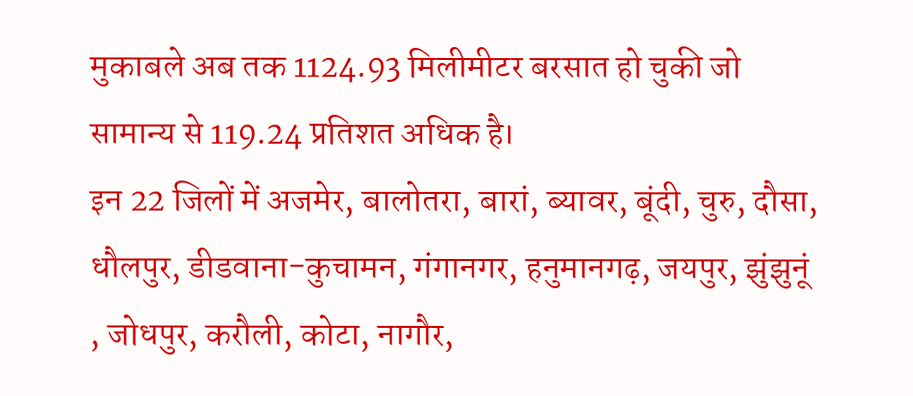मुकाबले अब तक 1124.93 मिलीमीटर बरसात हो चुकी जो सामान्य से 119.24 प्रतिशत अधिक है।
इन 22 जिलों में अजमेर, बालोतरा, बारां, ब्यावर, बूंदी, चुरु, दौसा, धौलपुर, डीडवाना-कुचामन, गंगानगर, हनुमानगढ़, जयपुर, झुंझुनूं , जोधपुर, करौली, कोटा, नागौर,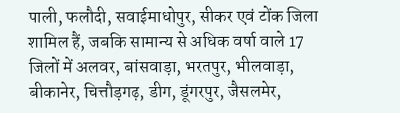पाली, फलौदी, सवाईमाधोपुर, सीकर एवं टोंक जिला शामिल हैं, जबकि सामान्य से अधिक वर्षा वाले 17 जिलों में अलवर, बांसवाड़ा, भरतपुर, भीलवाड़ा, बीकानेर, चित्तौड़गढ़, डीग, डूंगरपुर, जैसलमेर,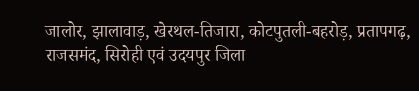जालोर, झालावाड़, खेरथल-तिजारा, कोटपुतली-बहरोड़, प्रतापगढ़, राजसमंद, सिरोही एवं उदयपुर जिला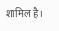शामिल है।